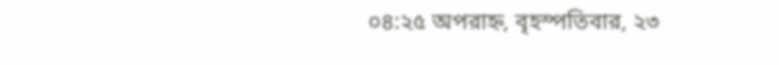০৪:২৫ অপরাহ্ন, বৃহস্পতিবার, ২৩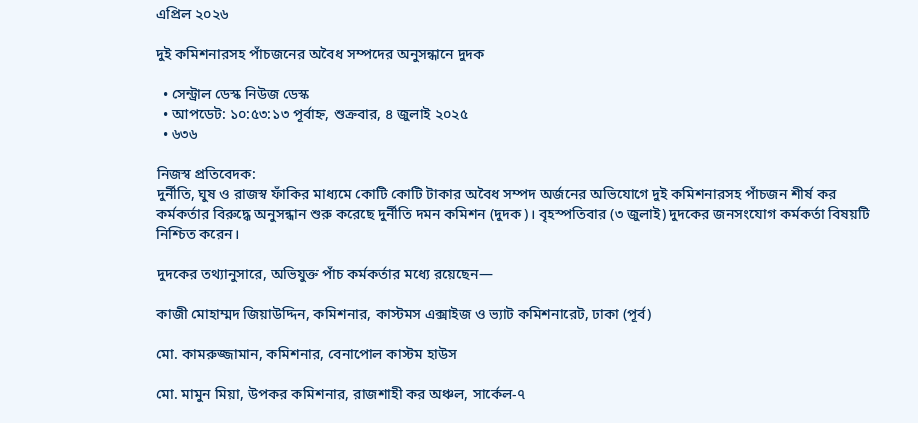এপ্রিল ২০২৬

দুই কমিশনারসহ পাঁচজনের অবৈধ সম্পদের অনুসন্ধানে দুদক

  • সেন্ট্রাল ডেস্ক নিউজ ডেস্ক
  • আপডেট: ১০:৫৩:১৩ পূর্বাহ্ন, শুক্রবার, ৪ জুলাই ২০২৫
  • ৬৩৬

নিজস্ব প্রতিবেদক:
দুর্নীতি, ঘুষ ও রাজস্ব ফাঁকির মাধ্যমে কোটি কোটি টাকার অবৈধ সম্পদ অর্জনের অভিযোগে দুই কমিশনারসহ পাঁচজন শীর্ষ কর কর্মকর্তার বিরুদ্ধে অনুসন্ধান শুরু করেছে দুর্নীতি দমন কমিশন (দুদক)। বৃহস্পতিবার (৩ জুলাই) দুদকের জনসংযোগ কর্মকর্তা বিষয়টি নিশ্চিত করেন।

দুদকের তথ্যানুসারে, অভিযুক্ত পাঁচ কর্মকর্তার মধ্যে রয়েছেন—

কাজী মোহাম্মদ জিয়াউদ্দিন, কমিশনার, কাস্টমস এক্সাইজ ও ভ্যাট কমিশনারেট, ঢাকা (পূর্ব)

মো. কামরুজ্জামান, কমিশনার, বেনাপোল কাস্টম হাউস

মো. মামুন মিয়া, উপকর কমিশনার, রাজশাহী কর অঞ্চল, সার্কেল-৭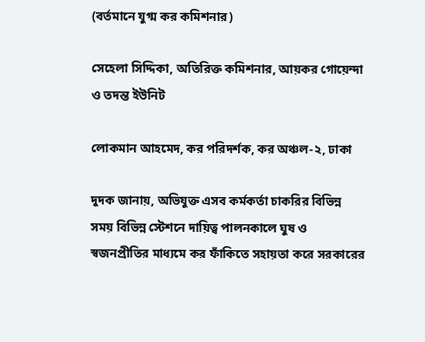(বর্তমানে যুগ্ম কর কমিশনার)

সেহেলা সিদ্দিকা, অতিরিক্ত কমিশনার, আয়কর গোয়েন্দা ও তদন্ত ইউনিট

লোকমান আহমেদ, কর পরিদর্শক, কর অঞ্চল-২, ঢাকা

দুদক জানায়, অভিযুক্ত এসব কর্মকর্তা চাকরির বিভিন্ন সময় বিভিন্ন স্টেশনে দায়িত্ব পালনকালে ঘুষ ও স্বজনপ্রীতির মাধ্যমে কর ফাঁকিতে সহায়তা করে সরকারের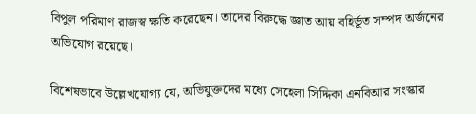বিপুল পরিমাণ রাজস্ব ক্ষতি করেছেন। তাদের বিরুদ্ধে জ্ঞাত আয় বহির্ভূত সম্পদ অর্জনের অভিযোগ রয়েছে।

বিশেষভাবে উল্লেখযোগ্য যে, অভিযুক্তদের মধ্যে সেহেলা সিদ্দিকা এনবিআর সংস্কার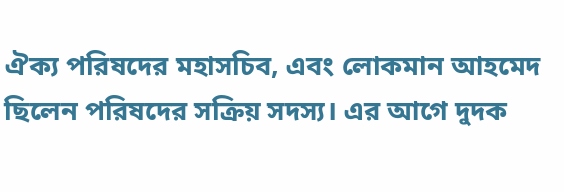ঐক্য পরিষদের মহাসচিব, এবং লোকমান আহমেদ ছিলেন পরিষদের সক্রিয় সদস্য। এর আগে দুদক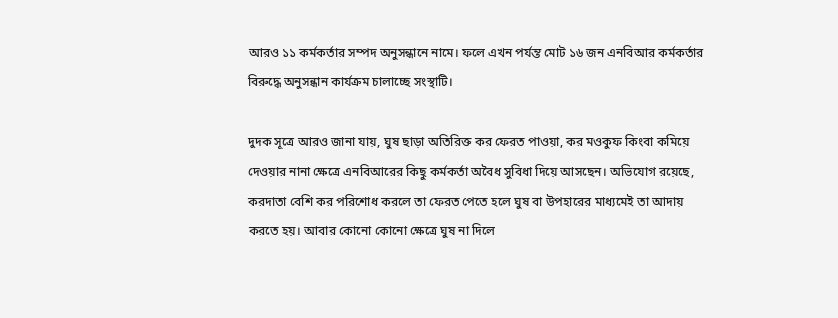আরও ১১ কর্মকর্তার সম্পদ অনুসন্ধানে নামে। ফলে এখন পর্যন্ত মোট ১৬ জন এনবিআর কর্মকর্তার বিরুদ্ধে অনুসন্ধান কার্যক্রম চালাচ্ছে সংস্থাটি।

দুদক সূত্রে আরও জানা যায়, ঘুষ ছাড়া অতিরিক্ত কর ফেরত পাওয়া, কর মওকুফ কিংবা কমিয়ে দেওয়ার নানা ক্ষেত্রে এনবিআরের কিছু কর্মকর্তা অবৈধ সুবিধা দিয়ে আসছেন। অভিযোগ রয়েছে, করদাতা বেশি কর পরিশোধ করলে তা ফেরত পেতে হলে ঘুষ বা উপহারের মাধ্যমেই তা আদায় করতে হয়। আবার কোনো কোনো ক্ষেত্রে ঘুষ না দিলে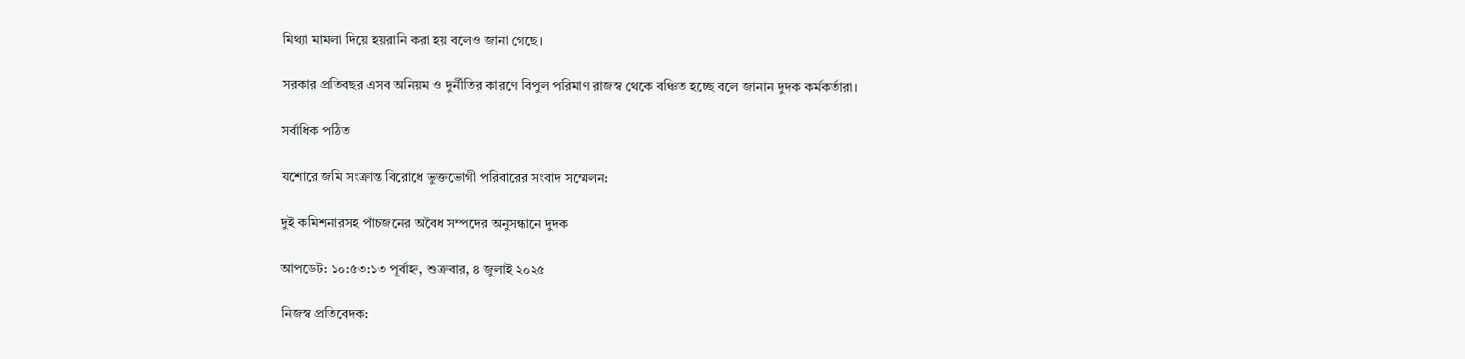মিথ্যা মামলা দিয়ে হয়রানি করা হয় বলেও জানা গেছে।

সরকার প্রতিবছর এসব অনিয়ম ও দুর্নীতির কারণে বিপুল পরিমাণ রাজস্ব থেকে বঞ্চিত হচ্ছে বলে জানান দুদক কর্মকর্তারা।

সর্বাধিক পঠিত

যশোরে জমি সংক্রান্ত বিরোধে ভুক্তভোগী পরিবারের সংবাদ সম্মেলন:

দুই কমিশনারসহ পাঁচজনের অবৈধ সম্পদের অনুসন্ধানে দুদক

আপডেট: ১০:৫৩:১৩ পূর্বাহ্ন, শুক্রবার, ৪ জুলাই ২০২৫

নিজস্ব প্রতিবেদক: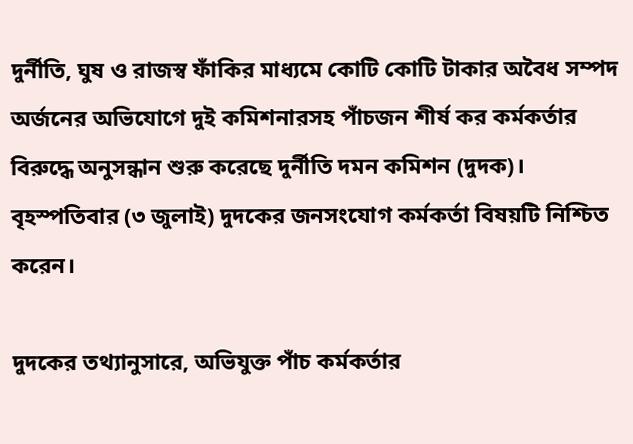দুর্নীতি, ঘুষ ও রাজস্ব ফাঁকির মাধ্যমে কোটি কোটি টাকার অবৈধ সম্পদ অর্জনের অভিযোগে দুই কমিশনারসহ পাঁচজন শীর্ষ কর কর্মকর্তার বিরুদ্ধে অনুসন্ধান শুরু করেছে দুর্নীতি দমন কমিশন (দুদক)। বৃহস্পতিবার (৩ জুলাই) দুদকের জনসংযোগ কর্মকর্তা বিষয়টি নিশ্চিত করেন।

দুদকের তথ্যানুসারে, অভিযুক্ত পাঁচ কর্মকর্তার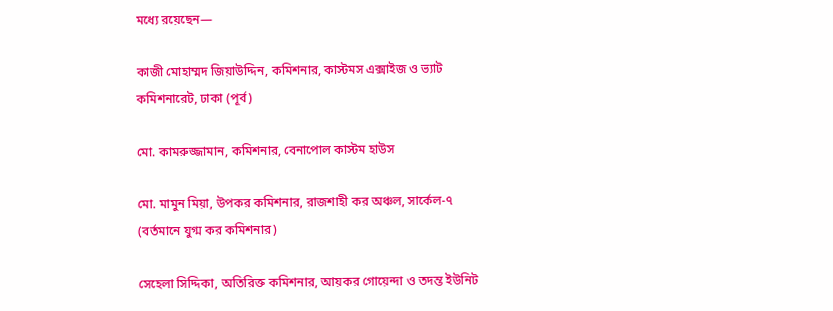মধ্যে রয়েছেন—

কাজী মোহাম্মদ জিয়াউদ্দিন, কমিশনার, কাস্টমস এক্সাইজ ও ভ্যাট কমিশনারেট, ঢাকা (পূর্ব)

মো. কামরুজ্জামান, কমিশনার, বেনাপোল কাস্টম হাউস

মো. মামুন মিয়া, উপকর কমিশনার, রাজশাহী কর অঞ্চল, সার্কেল-৭ (বর্তমানে যুগ্ম কর কমিশনার)

সেহেলা সিদ্দিকা, অতিরিক্ত কমিশনার, আয়কর গোয়েন্দা ও তদন্ত ইউনিট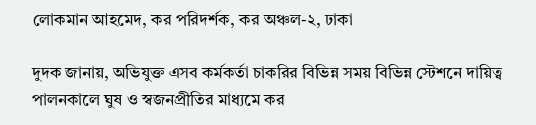লোকমান আহমেদ, কর পরিদর্শক, কর অঞ্চল-২, ঢাকা

দুদক জানায়, অভিযুক্ত এসব কর্মকর্তা চাকরির বিভিন্ন সময় বিভিন্ন স্টেশনে দায়িত্ব পালনকালে ঘুষ ও স্বজনপ্রীতির মাধ্যমে কর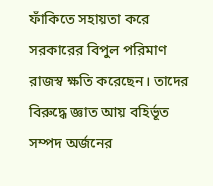ফাঁকিতে সহায়তা করে সরকারের বিপুল পরিমাণ রাজস্ব ক্ষতি করেছেন। তাদের বিরুদ্ধে জ্ঞাত আয় বহির্ভূত সম্পদ অর্জনের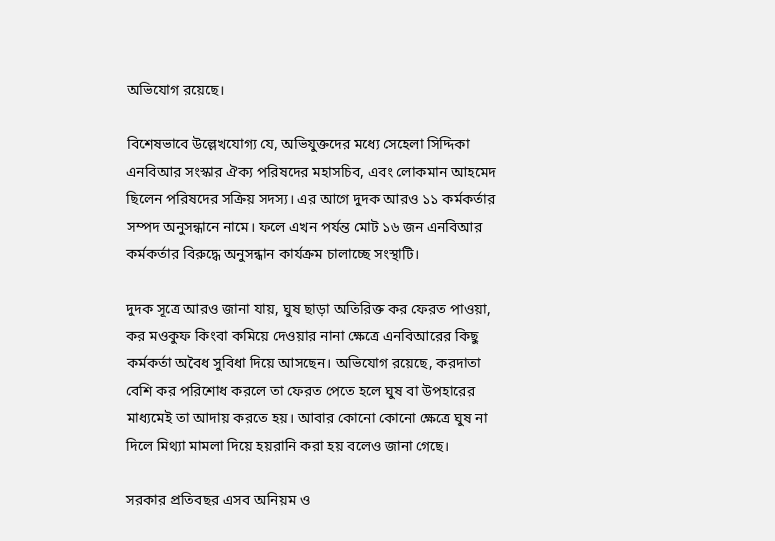অভিযোগ রয়েছে।

বিশেষভাবে উল্লেখযোগ্য যে, অভিযুক্তদের মধ্যে সেহেলা সিদ্দিকা এনবিআর সংস্কার ঐক্য পরিষদের মহাসচিব, এবং লোকমান আহমেদ ছিলেন পরিষদের সক্রিয় সদস্য। এর আগে দুদক আরও ১১ কর্মকর্তার সম্পদ অনুসন্ধানে নামে। ফলে এখন পর্যন্ত মোট ১৬ জন এনবিআর কর্মকর্তার বিরুদ্ধে অনুসন্ধান কার্যক্রম চালাচ্ছে সংস্থাটি।

দুদক সূত্রে আরও জানা যায়, ঘুষ ছাড়া অতিরিক্ত কর ফেরত পাওয়া, কর মওকুফ কিংবা কমিয়ে দেওয়ার নানা ক্ষেত্রে এনবিআরের কিছু কর্মকর্তা অবৈধ সুবিধা দিয়ে আসছেন। অভিযোগ রয়েছে, করদাতা বেশি কর পরিশোধ করলে তা ফেরত পেতে হলে ঘুষ বা উপহারের মাধ্যমেই তা আদায় করতে হয়। আবার কোনো কোনো ক্ষেত্রে ঘুষ না দিলে মিথ্যা মামলা দিয়ে হয়রানি করা হয় বলেও জানা গেছে।

সরকার প্রতিবছর এসব অনিয়ম ও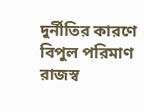দুর্নীতির কারণে বিপুল পরিমাণ রাজস্ব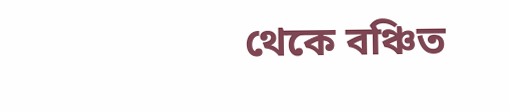থেকে বঞ্চিত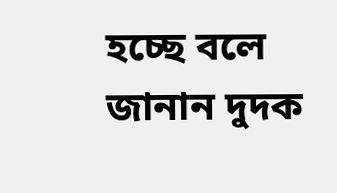হচ্ছে বলে জানান দুদক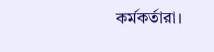কর্মকর্তারা।